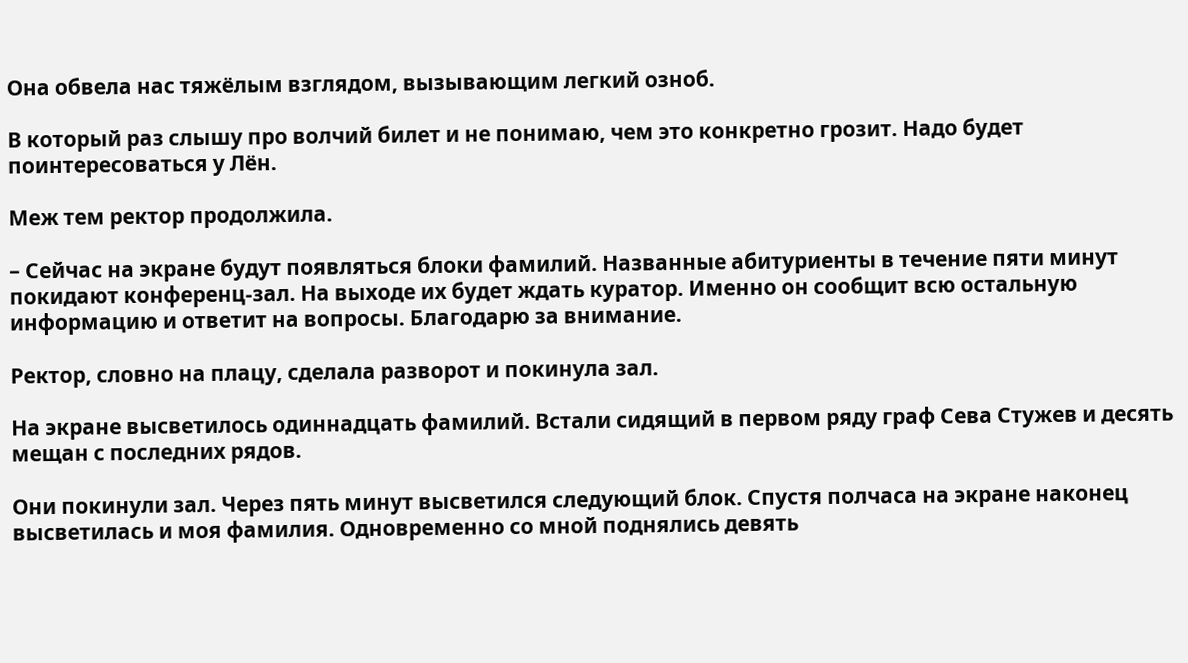Она обвела нас тяжёлым взглядом, вызывающим легкий озноб.

В который раз слышу про волчий билет и не понимаю, чем это конкретно грозит. Надо будет поинтересоваться у Лён.

Меж тем ректор продолжила.

– Сейчас на экране будут появляться блоки фамилий. Названные абитуриенты в течение пяти минут покидают конференц‑зал. На выходе их будет ждать куратор. Именно он сообщит всю остальную информацию и ответит на вопросы. Благодарю за внимание.

Ректор, словно на плацу, сделала разворот и покинула зал.

На экране высветилось одиннадцать фамилий. Встали сидящий в первом ряду граф Сева Стужев и десять мещан с последних рядов.

Они покинули зал. Через пять минут высветился следующий блок. Спустя полчаса на экране наконец высветилась и моя фамилия. Одновременно со мной поднялись девять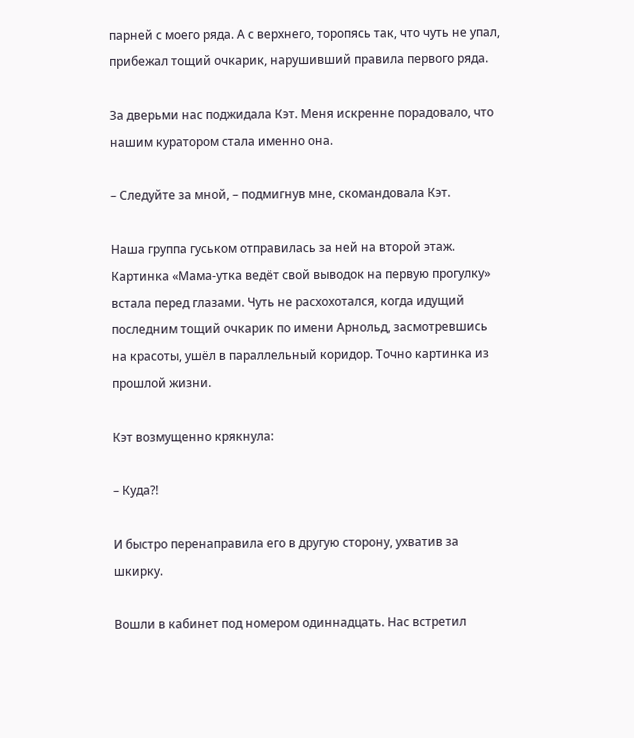парней с моего ряда. А с верхнего, торопясь так, что чуть не упал, прибежал тощий очкарик, нарушивший правила первого ряда.

За дверьми нас поджидала Кэт. Меня искренне порадовало, что нашим куратором стала именно она.

– Следуйте за мной, – подмигнув мне, скомандовала Кэт.

Наша группа гуськом отправилась за ней на второй этаж. Картинка «Мама‑утка ведёт свой выводок на первую прогулку» встала перед глазами. Чуть не расхохотался, когда идущий последним тощий очкарик по имени Арнольд, засмотревшись на красоты, ушёл в параллельный коридор. Точно картинка из прошлой жизни.

Кэт возмущенно крякнула:

– Куда⁈

И быстро перенаправила его в другую сторону, ухватив за шкирку.

Вошли в кабинет под номером одиннадцать. Нас встретил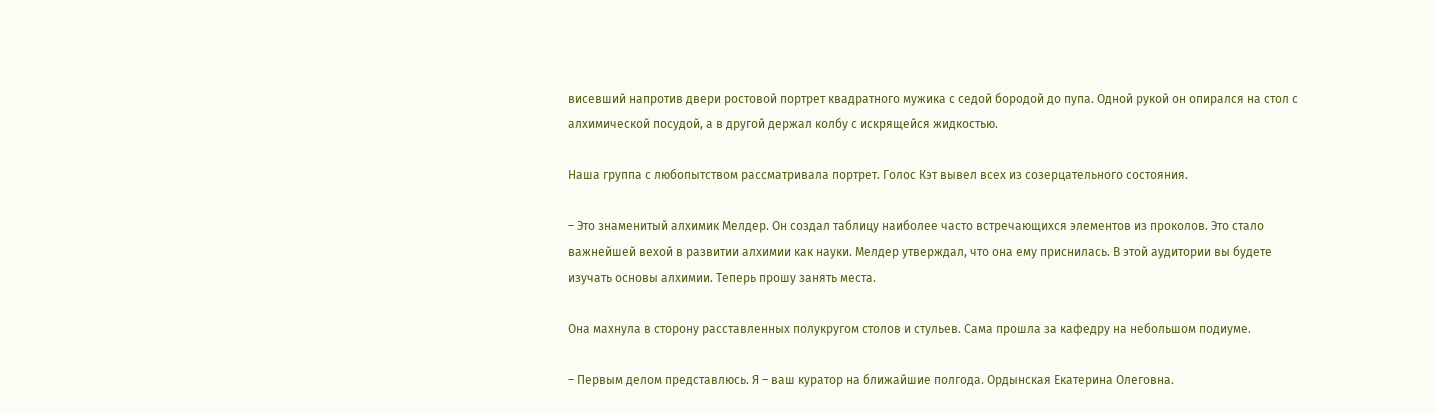висевший напротив двери ростовой портрет квадратного мужика с седой бородой до пупа. Одной рукой он опирался на стол с алхимической посудой, а в другой держал колбу с искрящейся жидкостью.

Наша группа с любопытством рассматривала портрет. Голос Кэт вывел всех из созерцательного состояния.

– Это знаменитый алхимик Мелдер. Он создал таблицу наиболее часто встречающихся элементов из проколов. Это стало важнейшей вехой в развитии алхимии как науки. Мелдер утверждал, что она ему приснилась. В этой аудитории вы будете изучать основы алхимии. Теперь прошу занять места.

Она махнула в сторону расставленных полукругом столов и стульев. Сама прошла за кафедру на небольшом подиуме.

– Первым делом представлюсь. Я – ваш куратор на ближайшие полгода. Ордынская Екатерина Олеговна.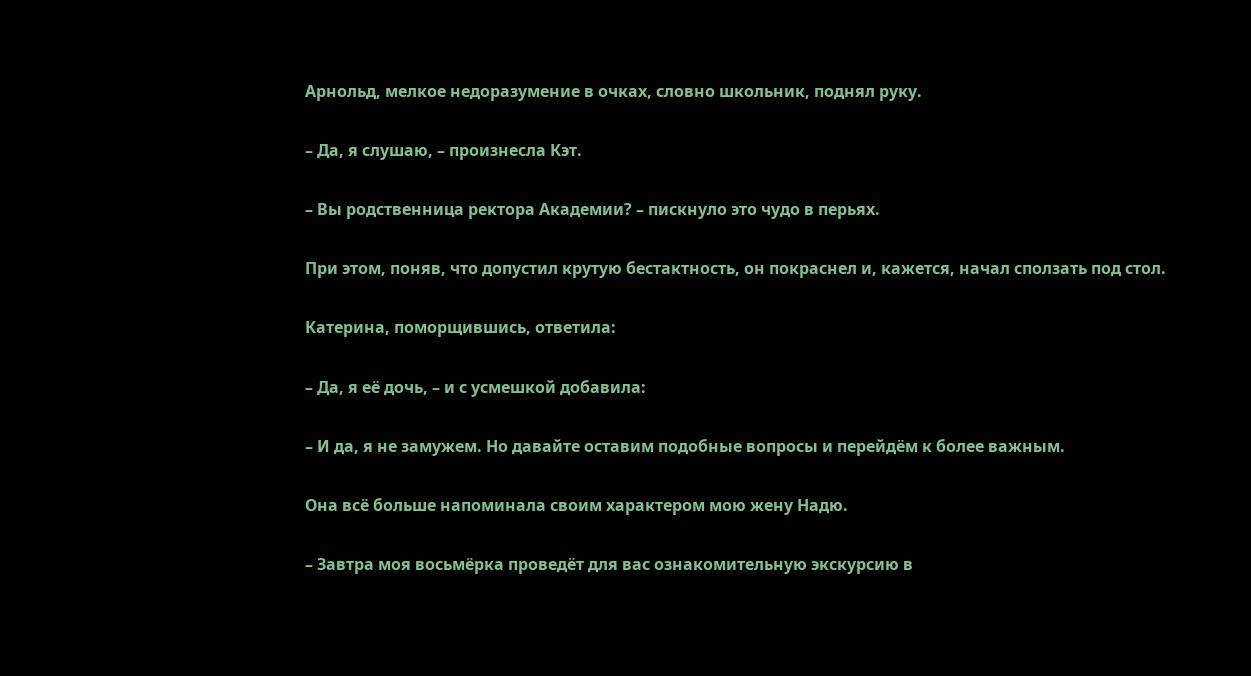Арнольд, мелкое недоразумение в очках, словно школьник, поднял руку.

– Да, я слушаю, – произнесла Кэт.

– Вы родственница ректора Академии? – пискнуло это чудо в перьях.

При этом, поняв, что допустил крутую бестактность, он покраснел и, кажется, начал сползать под стол.

Катерина, поморщившись, ответила:

– Да, я её дочь, – и с усмешкой добавила:

– И да, я не замужем. Но давайте оставим подобные вопросы и перейдём к более важным.

Она всё больше напоминала своим характером мою жену Надю.

– Завтра моя восьмёрка проведёт для вас ознакомительную экскурсию в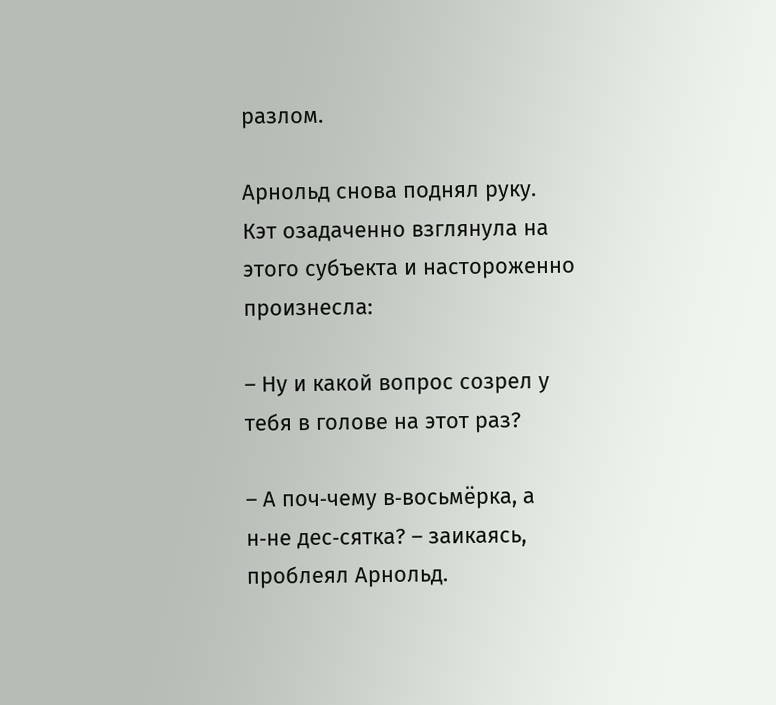разлом.

Арнольд снова поднял руку. Кэт озадаченно взглянула на этого субъекта и настороженно произнесла:

– Ну и какой вопрос созрел у тебя в голове на этот раз?

– А поч‑чему в‑восьмёрка, а н‑не дес‑сятка? – заикаясь, проблеял Арнольд.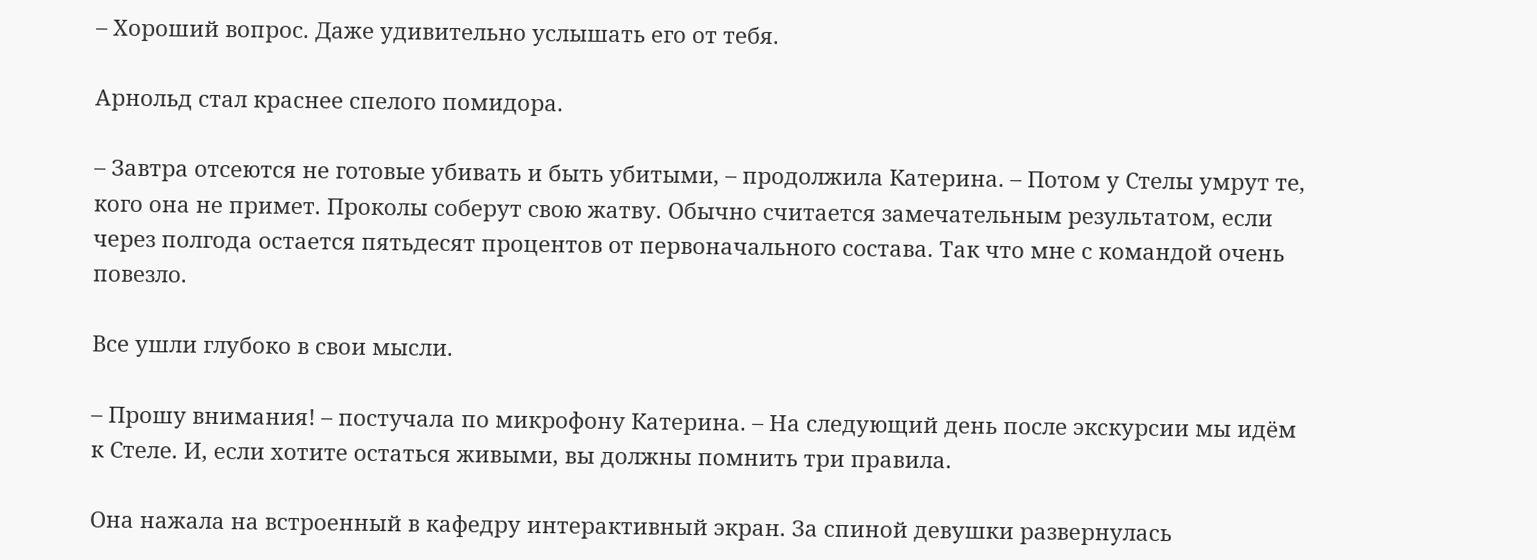– Хороший вопрос. Даже удивительно услышать его от тебя.

Арнольд стал краснее спелого помидора.

– Завтра отсеются не готовые убивать и быть убитыми, – продолжила Катерина. – Потом у Стелы умрут те, кого она не примет. Проколы соберут свою жатву. Обычно считается замечательным результатом, если через полгода остается пятьдесят процентов от первоначального состава. Так что мне с командой очень повезло.

Все ушли глубоко в свои мысли.

– Прошу внимания! – постучала по микрофону Катерина. – На следующий день после экскурсии мы идём к Стеле. И, если хотите остаться живыми, вы должны помнить три правила.

Она нажала на встроенный в кафедру интерактивный экран. За спиной девушки развернулась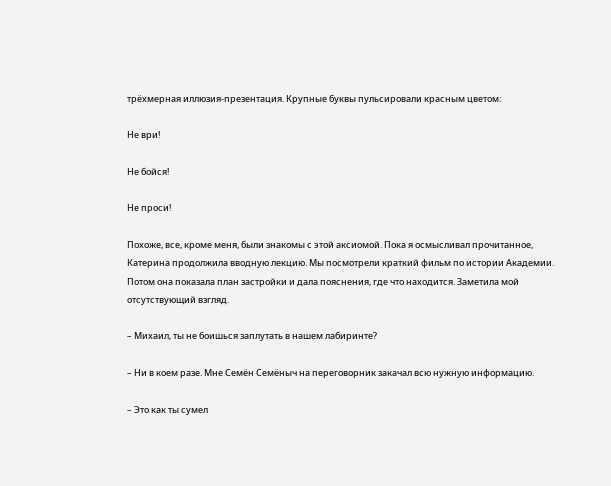трёхмерная иллюзия‑презентация. Крупные буквы пульсировали красным цветом:

Не ври!

Не бойся!

Не проси!

Похоже, все, кроме меня, были знакомы с этой аксиомой. Пока я осмысливал прочитанное, Катерина продолжила вводную лекцию. Мы посмотрели краткий фильм по истории Академии. Потом она показала план застройки и дала пояснения, где что находится. Заметила мой отсутствующий взгляд.

– Михаил, ты не боишься заплутать в нашем лабиринте?

– Ни в коем разе. Мне Семён Семёныч на переговорник закачал всю нужную информацию.

– Это как ты сумел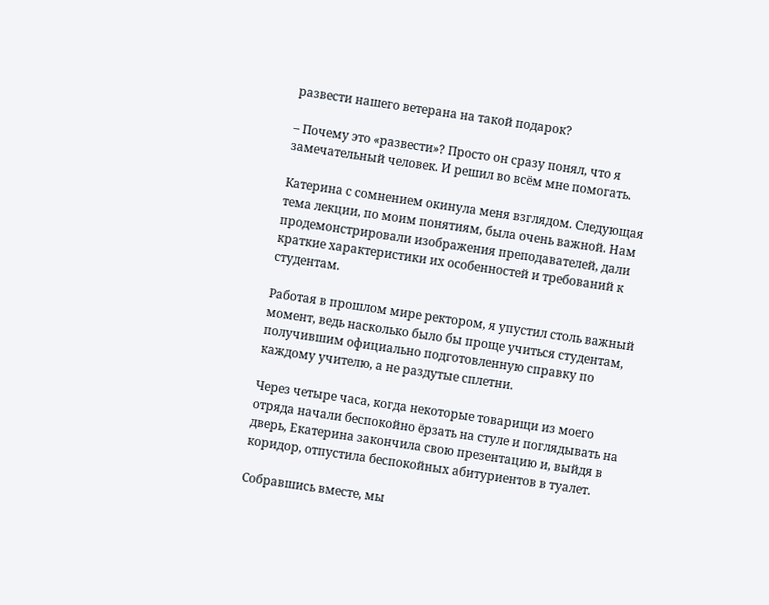развести нашего ветерана на такой подарок?

– Почему это «развести»? Просто он сразу понял, что я замечательный человек. И решил во всём мне помогать.

Катерина с сомнением окинула меня взглядом. Следующая тема лекции, по моим понятиям, была очень важной. Нам продемонстрировали изображения преподавателей, дали краткие характеристики их особенностей и требований к студентам.

Работая в прошлом мире ректором, я упустил столь важный момент, ведь насколько было бы проще учиться студентам, получившим официально подготовленную справку по каждому учителю, а не раздутые сплетни.

Через четыре часа, когда некоторые товарищи из моего отряда начали беспокойно ёрзать на стуле и поглядывать на дверь, Екатерина закончила свою презентацию и, выйдя в коридор, отпустила беспокойных абитуриентов в туалет.

Собравшись вместе, мы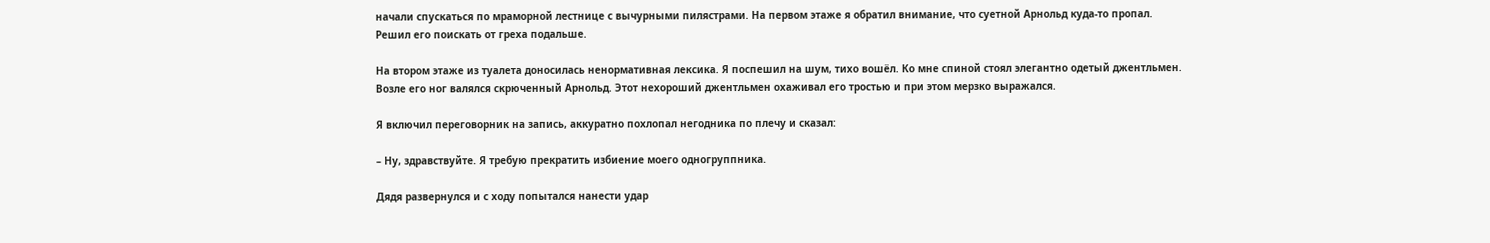начали спускаться по мраморной лестнице с вычурными пилястрами. На первом этаже я обратил внимание, что суетной Арнольд куда‑то пропал. Решил его поискать от греха подальше.

На втором этаже из туалета доносилась ненормативная лексика. Я поспешил на шум, тихо вошёл. Ко мне спиной стоял элегантно одетый джентльмен. Возле его ног валялся скрюченный Арнольд. Этот нехороший джентльмен охаживал его тростью и при этом мерзко выражался.

Я включил переговорник на запись, аккуратно похлопал негодника по плечу и сказал:

– Ну, здравствуйте. Я требую прекратить избиение моего одногруппника.

Дядя развернулся и с ходу попытался нанести удар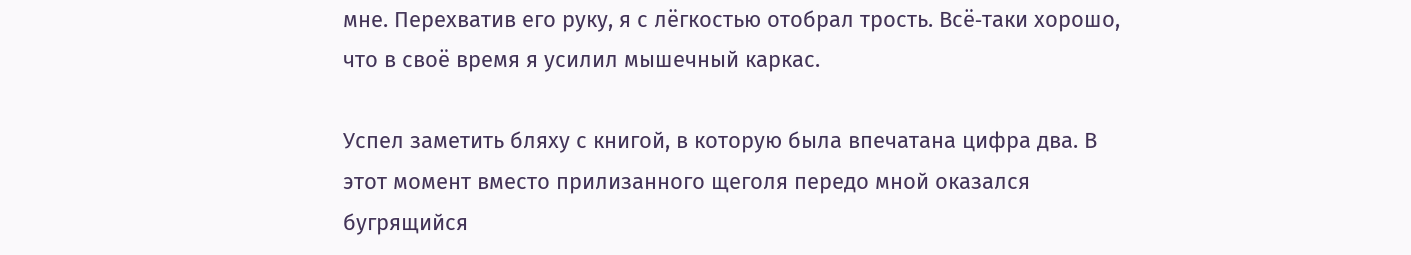мне. Перехватив его руку, я с лёгкостью отобрал трость. Всё‑таки хорошо, что в своё время я усилил мышечный каркас.

Успел заметить бляху с книгой, в которую была впечатана цифра два. В этот момент вместо прилизанного щеголя передо мной оказался бугрящийся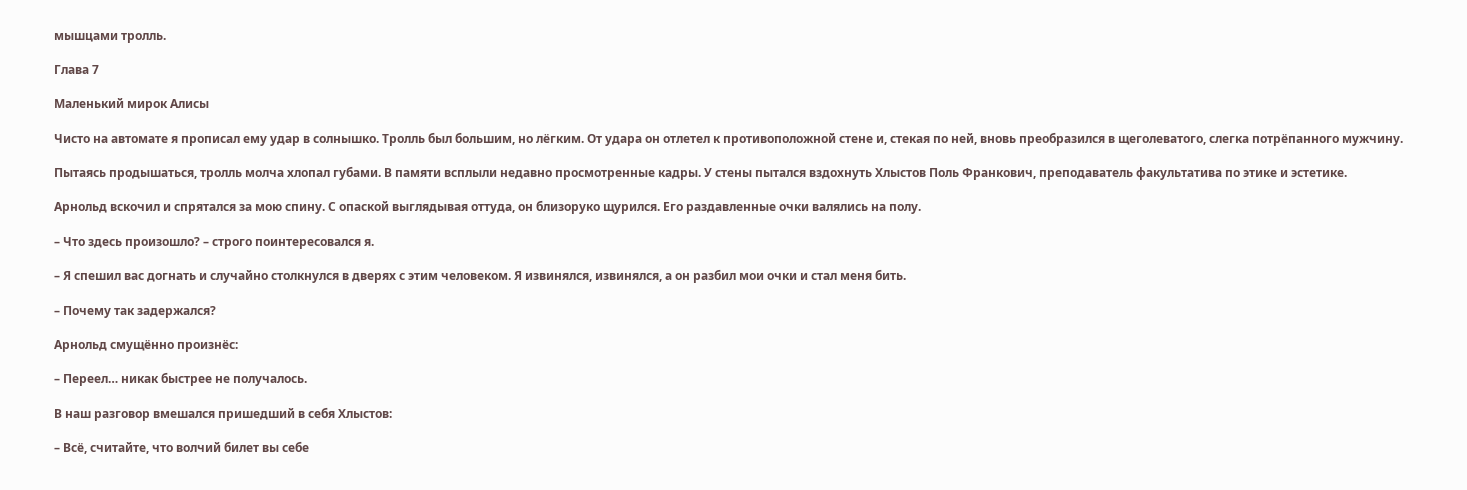мышцами тролль.

Глава 7

Маленький мирок Алисы

Чисто на автомате я прописал ему удар в солнышко. Тролль был большим, но лёгким. От удара он отлетел к противоположной стене и, стекая по ней, вновь преобразился в щеголеватого, слегка потрёпанного мужчину.

Пытаясь продышаться, тролль молча хлопал губами. В памяти всплыли недавно просмотренные кадры. У стены пытался вздохнуть Хлыстов Поль Франкович, преподаватель факультатива по этике и эстетике.

Арнольд вскочил и спрятался за мою спину. С опаской выглядывая оттуда, он близоруко щурился. Его раздавленные очки валялись на полу.

– Что здесь произошло? – строго поинтересовался я.

– Я спешил вас догнать и случайно столкнулся в дверях с этим человеком. Я извинялся, извинялся, а он разбил мои очки и стал меня бить.

– Почему так задержался?

Арнольд смущённо произнёс:

– Переел… никак быстрее не получалось.

В наш разговор вмешался пришедший в себя Хлыстов:

– Всё, считайте, что волчий билет вы себе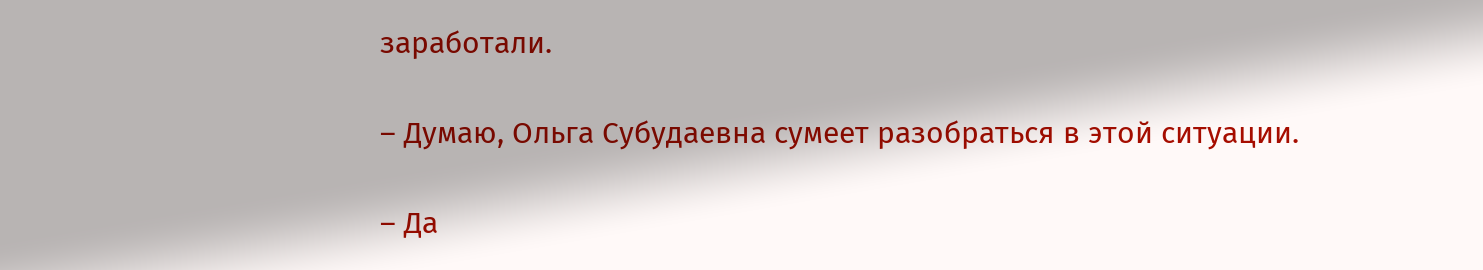заработали.

– Думаю, Ольга Субудаевна сумеет разобраться в этой ситуации.

– Да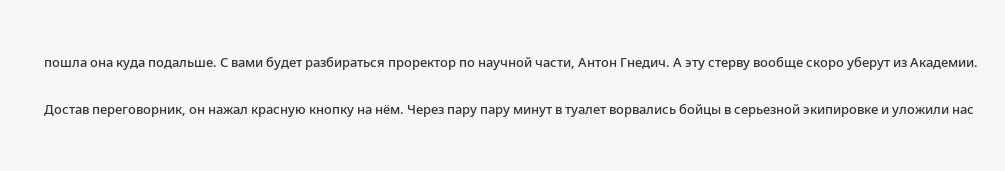пошла она куда подальше. С вами будет разбираться проректор по научной части, Антон Гнедич. А эту стерву вообще скоро уберут из Академии.

Достав переговорник, он нажал красную кнопку на нём. Через пару пару минут в туалет ворвались бойцы в серьезной экипировке и уложили нас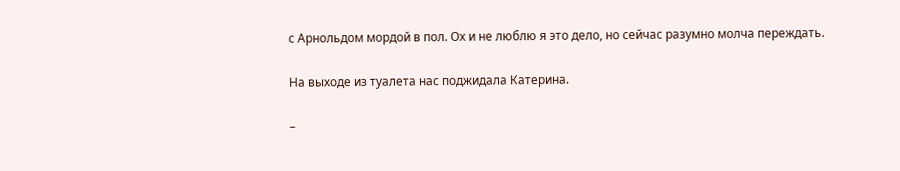с Арнольдом мордой в пол. Ох и не люблю я это дело, но сейчас разумно молча переждать.

На выходе из туалета нас поджидала Катерина.

–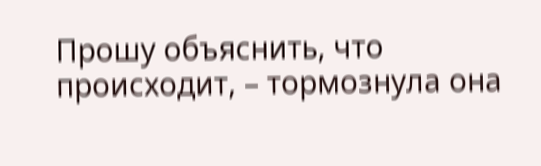Прошу объяснить, что происходит, – тормознула она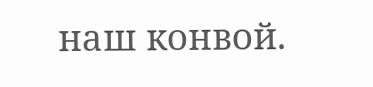наш конвой.